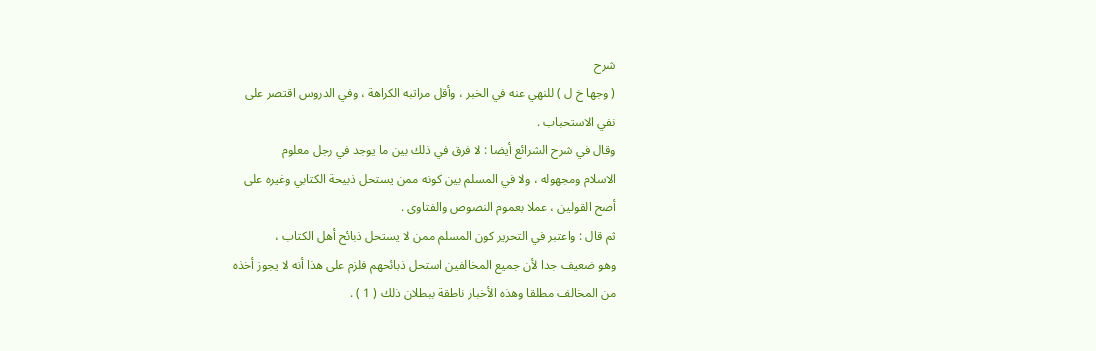شرح
( وجها خ ل ) للنهي عنه في الخبر ، وأقل مراتبه الكراهة ، وفي الدروس اقتصر على
نفي الاستحباب .
وقال في شرح الشرائع أيضا : لا فرق في ذلك بين ما يوجد في رجل معلوم
الاسلام ومجهوله ، ولا في المسلم بين كونه ممن يستحل ذبيحة الكتابي وغيره على
أصح القولين ، عملا بعموم النصوص والفتاوى .
ثم قال : واعتبر في التحرير كون المسلم ممن لا يستحل ذبائح أهل الكتاب ،
وهو ضعيف جدا لأن جميع المخالفين استحل ذبائحهم فلزم على هذا أنه لا يجوز أخذه
من المخالف مطلقا وهذه الأخبار ناطقة ببطلان ذلك ( 1 ) .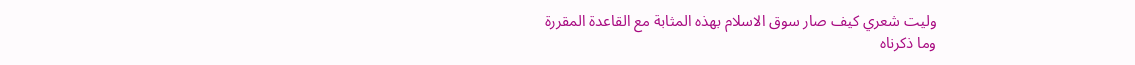وليت شعري كيف صار سوق الاسلام بهذه المثابة مع القاعدة المقررة
وما ذكرناه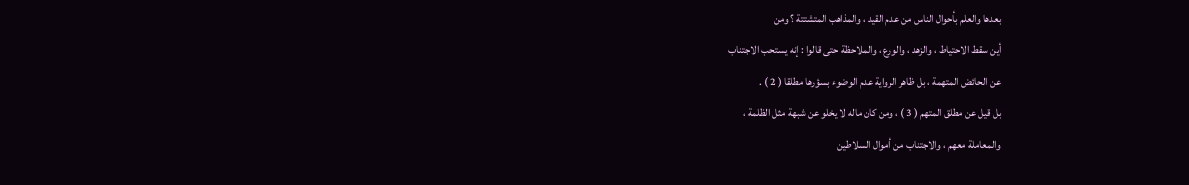بعدها والعلم بأحوال الناس من عدم القيد ، والمذاهب المتشتتة ؟ ومن
أين سقط الاحتياط ، والزهد ، والورع ، والملاحظة حتى قالوا : إنه يستحب الاجتناب
عن الحائض المتهمة ، بل ظاهر الرواية عدم الوضوء بسؤرها مطلقا ( 2 ) .
بل قيل عن مطلق المتهم ( 3 ) ، ومن كان ماله لا يخلو عن شبهة مثل الظلمة ،
والمعاملة معهم ، والاجتناب من أموال السلاطين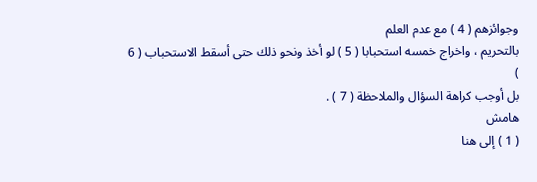وجوائزهم ( 4 ) مع عدم العلم
بالتحريم ، واخراج خمسه استحبابا ( 5 ) لو أخذ ونحو ذلك حتى أسقط الاستحباب ( 6 )
بل أوجب كراهة السؤال والملاحظة ( 7 ) .
هامش
( 1 ) إلى هنا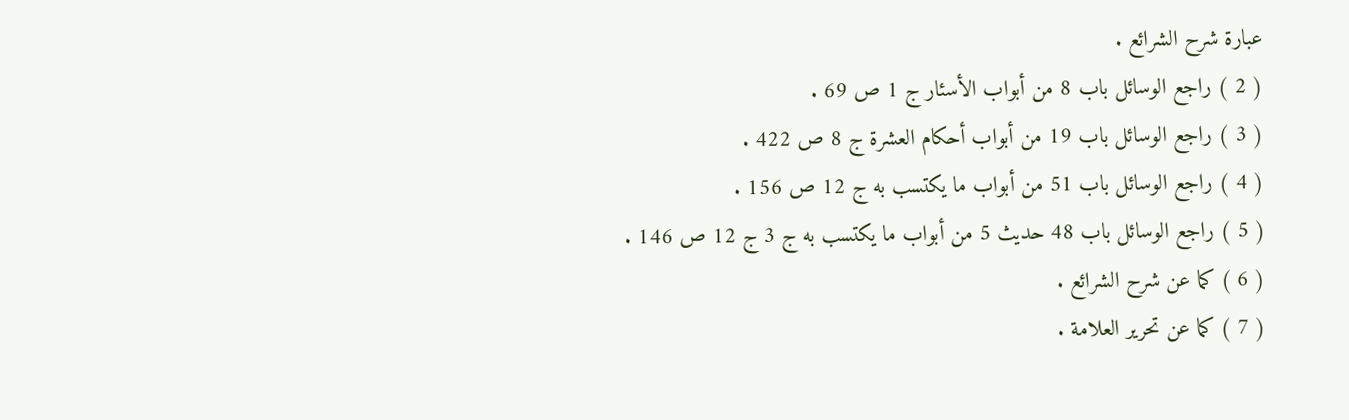عبارة شرح الشرائع .
( 2 ) راجع الوسائل باب 8 من أبواب الأسئار ج 1 ص 69 .
( 3 ) راجع الوسائل باب 19 من أبواب أحكام العشرة ج 8 ص 422 .
( 4 ) راجع الوسائل باب 51 من أبواب ما يكتسب به ج 12 ص 156 .
( 5 ) راجع الوسائل باب 48 حديث 5 من أبواب ما يكتسب به ج 3 ج 12 ص 146 .
( 6 ) كما عن شرح الشرائع .
( 7 ) كما عن تحرير العلامة .